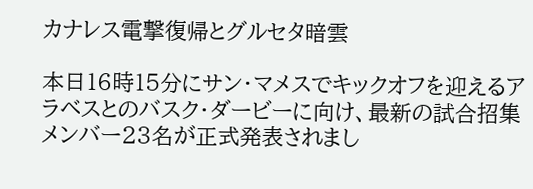カナレス電撃復帰とグルセタ暗雲

本日16時15分にサン・マメスでキックオフを迎えるアラベスとのバスク・ダービーに向け、最新の試合招集メンバー23名が正式発表されまし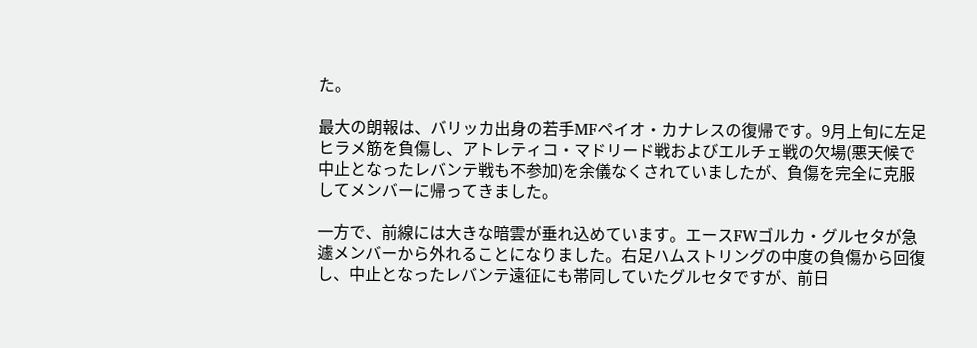た。

最大の朗報は、バリッカ出身の若手MFペイオ・カナレスの復帰です。9月上旬に左足ヒラメ筋を負傷し、アトレティコ・マドリード戦およびエルチェ戦の欠場(悪天候で中止となったレバンテ戦も不参加)を余儀なくされていましたが、負傷を完全に克服してメンバーに帰ってきました。

一方で、前線には大きな暗雲が垂れ込めています。エースFWゴルカ・グルセタが急遽メンバーから外れることになりました。右足ハムストリングの中度の負傷から回復し、中止となったレバンテ遠征にも帯同していたグルセタですが、前日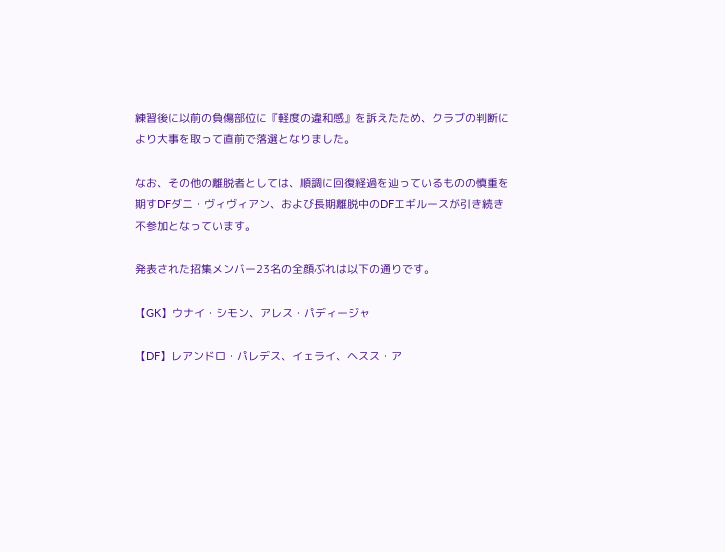練習後に以前の負傷部位に『軽度の違和感』を訴えたため、クラブの判断により大事を取って直前で落選となりました。

なお、その他の離脱者としては、順調に回復経過を辿っているものの慎重を期すDFダニ・ヴィヴィアン、および長期離脱中のDFエギルースが引き続き不参加となっています。

発表された招集メンバー23名の全顔ぶれは以下の通りです。

【GK】ウナイ・シモン、アレス・パディージャ

【DF】レアンドロ・パレデス、イェライ、ヘスス・ア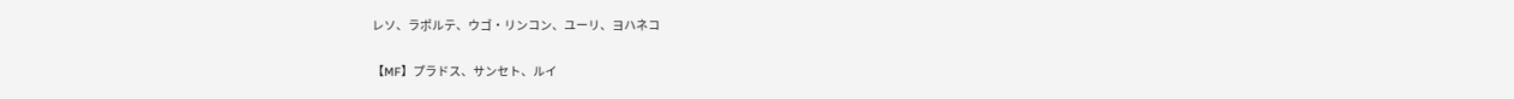レソ、ラポルテ、ウゴ・リンコン、ユーリ、ヨハネコ

【MF】プラドス、サンセト、ルイ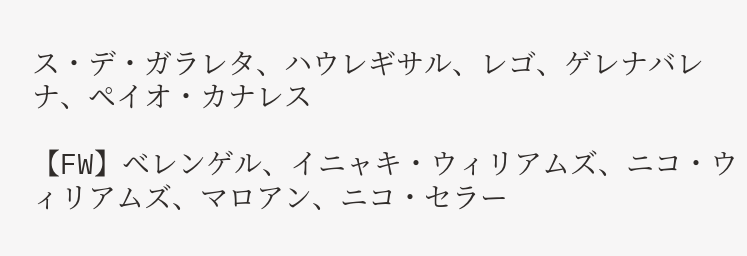ス・デ・ガラレタ、ハウレギサル、レゴ、ゲレナバレナ、ペイオ・カナレス

【FW】ベレンゲル、イニャキ・ウィリアムズ、ニコ・ウィリアムズ、マロアン、ニコ・セラー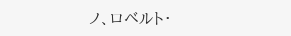ノ、ロベルト・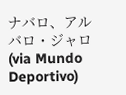ナバロ、アルバロ・ジャロ (via Mundo Deportivo)